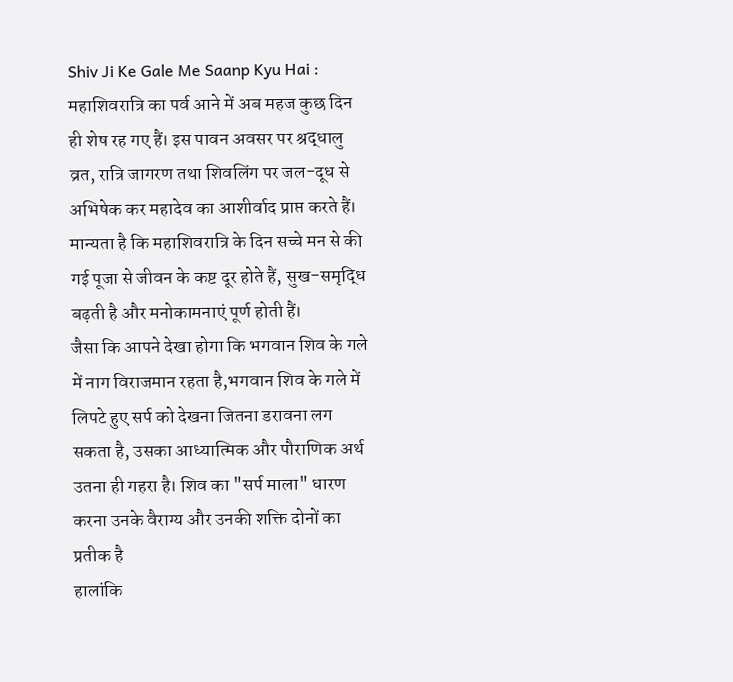Shiv Ji Ke Gale Me Saanp Kyu Hai : महाशिवरात्रि का पर्व आने में अब महज कुछ दिन ही शेष रह गए हैं। इस पावन अवसर पर श्रद्धालु व्रत, रात्रि जागरण तथा शिवलिंग पर जल-दूध से अभिषेक कर महादेव का आशीर्वाद प्राप्त करते हैं। मान्यता है कि महाशिवरात्रि के दिन सच्चे मन से की गई पूजा से जीवन के कष्ट दूर होते हैं, सुख-समृद्धि बढ़ती है और मनोकामनाएं पूर्ण होती हैं।
जैसा कि आपने देखा होगा कि भगवान शिव के गले में नाग विराजमान रहता है,भगवान शिव के गले में लिपटे हुए सर्प को देखना जितना डरावना लग सकता है, उसका आध्यात्मिक और पौराणिक अर्थ उतना ही गहरा है। शिव का "सर्प माला" धारण करना उनके वैराग्य और उनकी शक्ति दोनों का प्रतीक है
हालांकि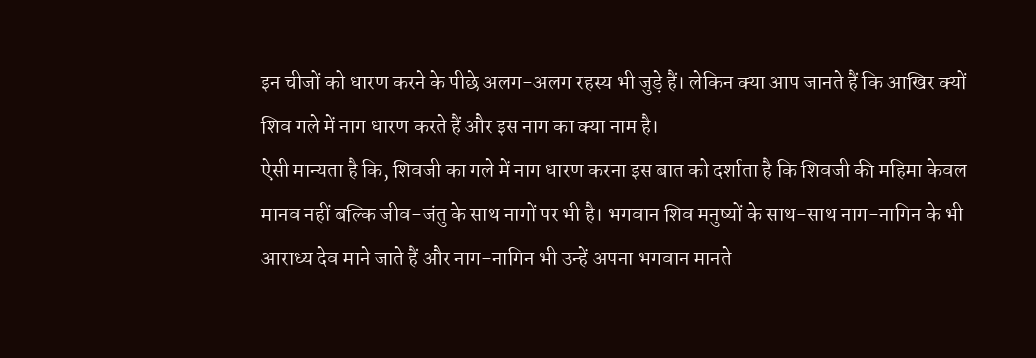इन चीजों को धारण करने के पीछे अलग-अलग रहस्य भी जुड़े हैं। लेकिन क्या आप जानते हैं कि आखिर क्यों शिव गले में नाग धारण करते हैं और इस नाग का क्या नाम है।
ऐसी मान्यता है कि, शिवजी का गले में नाग धारण करना इस बात को दर्शाता है कि शिवजी की महिमा केवल मानव नहीं बल्कि जीव-जंतु के साथ नागों पर भी है। भगवान शिव मनुष्यों के साथ-साथ नाग-नागिन के भी आराध्य देव माने जाते हैं और नाग-नागिन भी उन्हें अपना भगवान मानते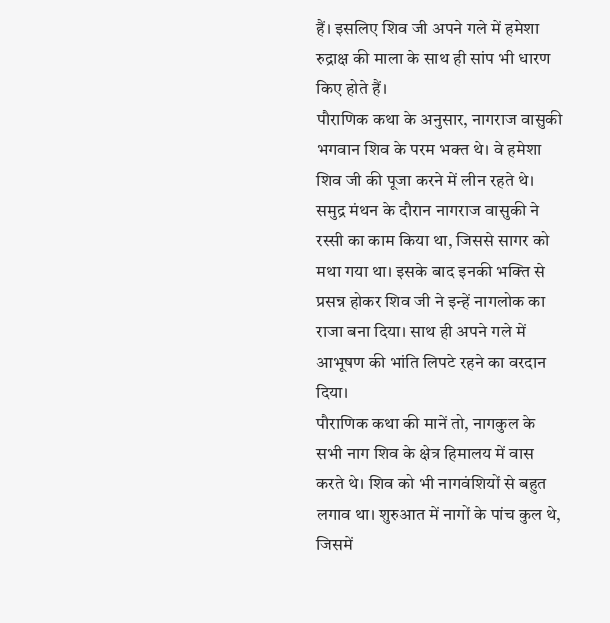हैं। इसलिए शिव जी अपने गले में हमेशा रुद्राक्ष की माला के साथ ही सांप भी धारण किए होते हैं।
पौराणिक कथा के अनुसार, नागराज वासुकी भगवान शिव के परम भक्त थे। वे हमेशा शिव जी की पूजा करने में लीन रहते थे। समुद्र मंथन के दौरान नागराज वासुकी ने रस्सी का काम किया था, जिससे सागर को मथा गया था। इसके बाद इनकी भक्ति से प्रसन्न होकर शिव जी ने इन्हें नागलोक का राजा बना दिया। साथ ही अपने गले में आभूषण की भांति लिपटे रहने का वरदान दिया।
पौराणिक कथा की मानें तो, नागकुल के सभी नाग शिव के क्षेत्र हिमालय में वास करते थे। शिव को भी नागवंशियों से बहुत लगाव था। शुरुआत में नागों के पांच कुल थे, जिसमें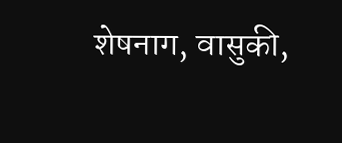शेषनाग, वासुकी,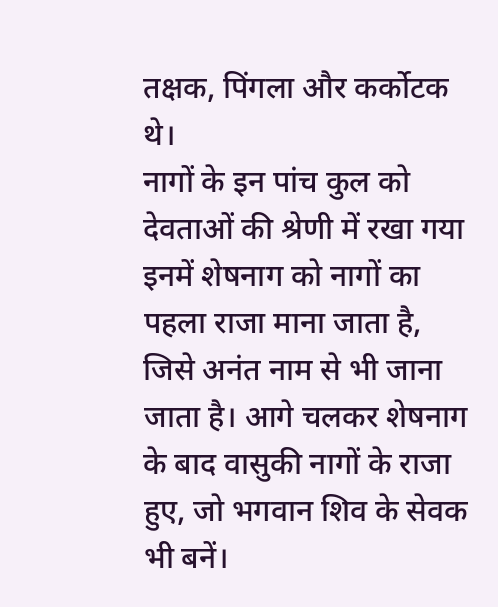तक्षक, पिंगला और कर्कोटक थे।
नागों के इन पांच कुल को देवताओं की श्रेणी में रखा गया इनमें शेषनाग को नागों का पहला राजा माना जाता है, जिसे अनंत नाम से भी जाना जाता है। आगे चलकर शेषनाग के बाद वासुकी नागों के राजा हुए, जो भगवान शिव के सेवक भी बनें।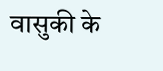वासुकी के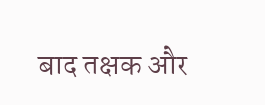बाद तक्षक और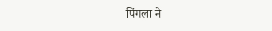पिंगला ने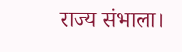राज्य संभाला।